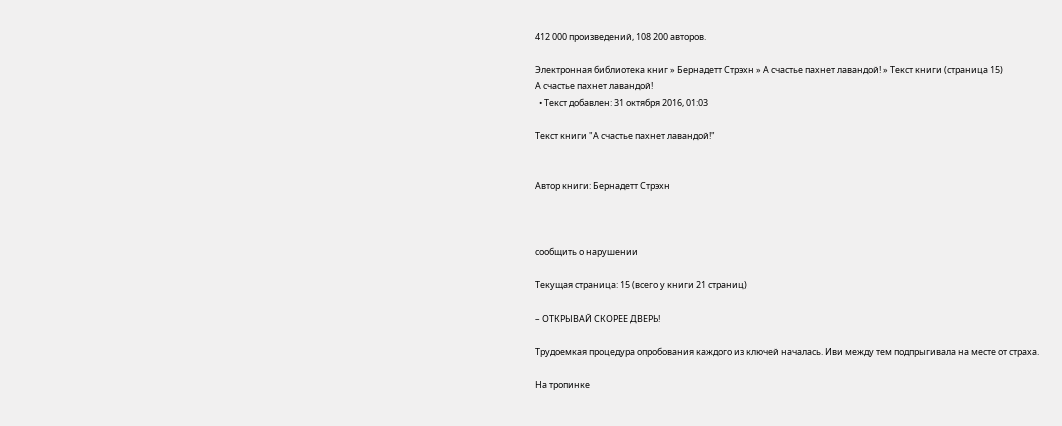412 000 произведений, 108 200 авторов.

Электронная библиотека книг » Бернадетт Стрэхн » А счастье пахнет лавандой! » Текст книги (страница 15)
А счастье пахнет лавандой!
  • Текст добавлен: 31 октября 2016, 01:03

Текст книги "А счастье пахнет лавандой!"


Автор книги: Бернадетт Стрэхн



сообщить о нарушении

Текущая страница: 15 (всего у книги 21 страниц)

– ОТКРЫВАЙ СКОРЕЕ ДВЕРЬ!

Трудоемкая процедура опробования каждого из ключей началась. Иви между тем подпрыгивала на месте от страха.

На тропинке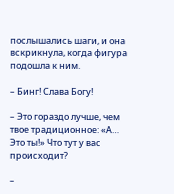послышались шаги, и она вскрикнула, когда фигура подошла к ним.

– Бинг! Слава Богу!

– Это гораздо лучше, чем твое традиционное: «А… Это ты!» Что тут у вас происходит?

–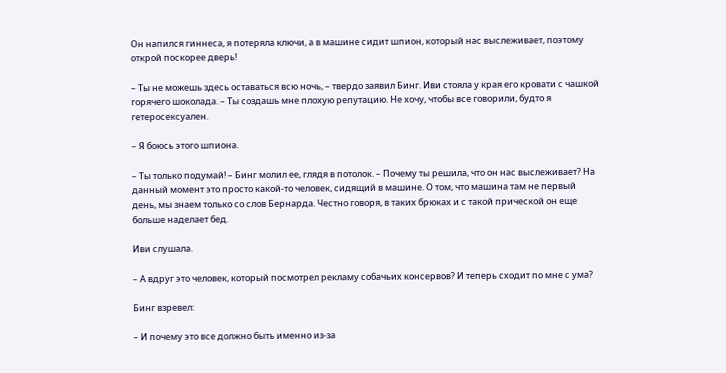Он напился гиннеса, я потеряла ключи, а в машине сидит шпион, который нас выслеживает, поэтому открой поскорее дверь!

– Ты не можешь здесь оставаться всю ночь, – твердо заявил Бинг. Иви стояла у края его кровати с чашкой горячего шоколада. – Ты создашь мне плохую репутацию. Не хочу, чтобы все говорили, будто я гетеросексуален.

– Я боюсь этого шпиона.

– Ты только подумай! – Бинг молил ее, глядя в потолок. – Почему ты решила, что он нас выслеживает? На данный момент это просто какой-то человек, сидящий в машине. О том, что машина там не первый день, мы знаем только со слов Бернарда. Честно говоря, в таких брюках и с такой прической он еще больше наделает бед.

Иви слушала.

– А вдруг это человек, который посмотрел рекламу собачьих консервов? И теперь сходит по мне с ума?

Бинг взревел:

– И почему это все должно быть именно из-за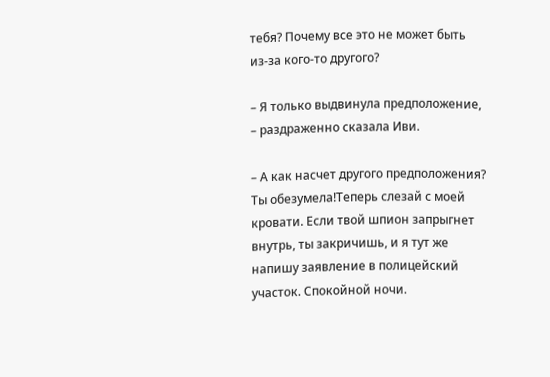тебя? Почему все это не может быть из-за кого-то другого?

– Я только выдвинула предположение, – раздраженно сказала Иви.

– А как насчет другого предположения? Ты обезумела!Теперь слезай с моей кровати. Если твой шпион запрыгнет внутрь, ты закричишь, и я тут же напишу заявление в полицейский участок. Спокойной ночи.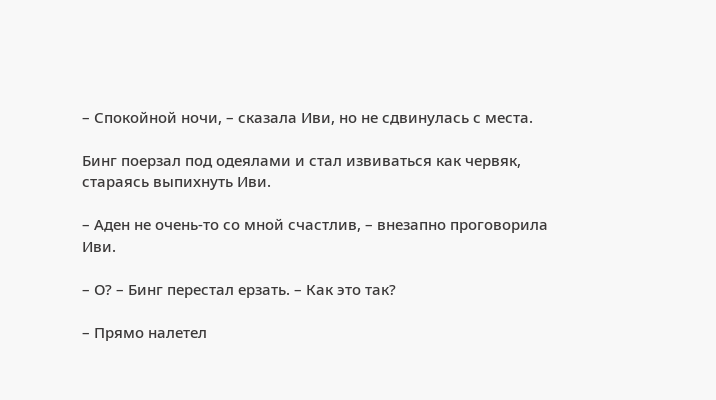– Спокойной ночи, – сказала Иви, но не сдвинулась с места.

Бинг поерзал под одеялами и стал извиваться как червяк, стараясь выпихнуть Иви.

– Аден не очень-то со мной счастлив, – внезапно проговорила Иви.

– О? – Бинг перестал ерзать. – Как это так?

– Прямо налетел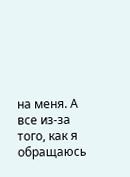на меня. А все из-за того, как я обращаюсь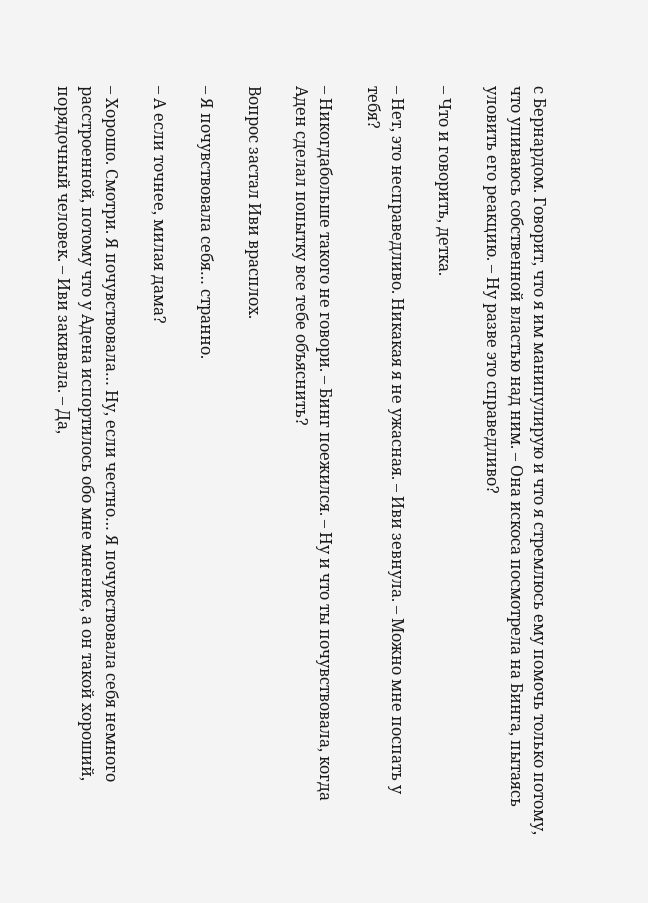с Бернардом. Говорит, что я им манипулирую и что я стремлюсь ему помочь только потому, что упиваюсь собственной властью над ним. – Она искоса посмотрела на Бинга, пытаясь уловить его реакцию. – Ну разве это справедливо?

– Что и говорить, детка.

– Нет, это несправедливо. Никакая я не ужасная. – Иви зевнула. – Можно мне поспать у тебя?

– Никогдабольше такого не говори. – Бинг поежился. – Ну и что ты почувствовала, когда Аден сделал попытку все тебе объяснить?

Вопрос застал Иви врасплох.

– Я почувствовала себя… странно.

– А если точнее, милая дама?

– Хорошо. Смотри. Я почувствовала… Ну, если честно… Я почувствовала себя немного расстроенной, потому что у Адена испортилось обо мне мнение, а он такой хороший, порядочный человек. – Иви закивала. – Да,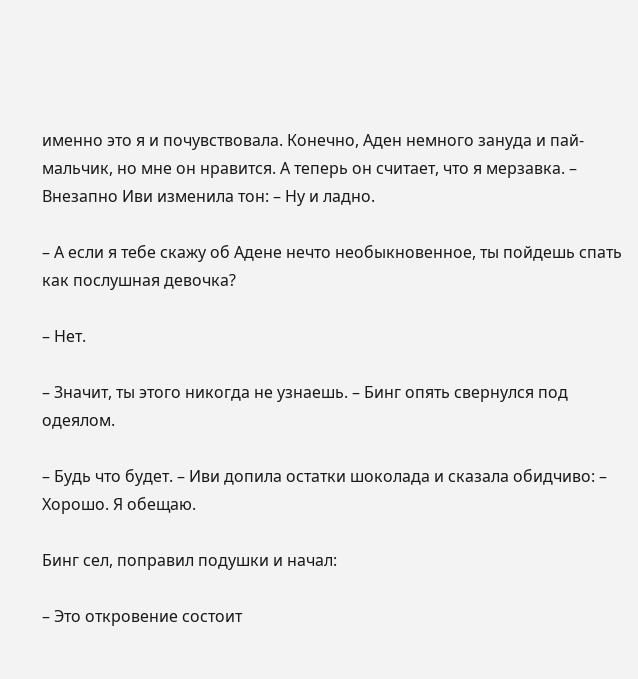именно это я и почувствовала. Конечно, Аден немного зануда и пай-мальчик, но мне он нравится. А теперь он считает, что я мерзавка. – Внезапно Иви изменила тон: – Ну и ладно.

– А если я тебе скажу об Адене нечто необыкновенное, ты пойдешь спать как послушная девочка?

– Нет.

– Значит, ты этого никогда не узнаешь. – Бинг опять свернулся под одеялом.

– Будь что будет. – Иви допила остатки шоколада и сказала обидчиво: – Хорошо. Я обещаю.

Бинг сел, поправил подушки и начал:

– Это откровение состоит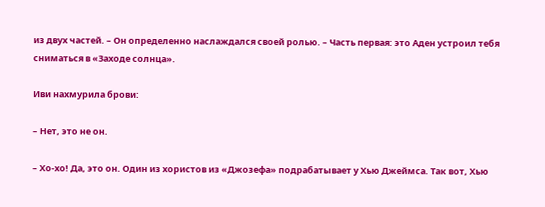из двух частей. – Он определенно наслаждался своей ролью. – Часть первая: это Аден устроил тебя сниматься в «Заходе солнца».

Иви нахмурила брови:

– Нет, это не он.

– Хо-хо! Да, это он. Один из хористов из «Джозефа» подрабатывает у Хью Джеймса. Так вот, Хью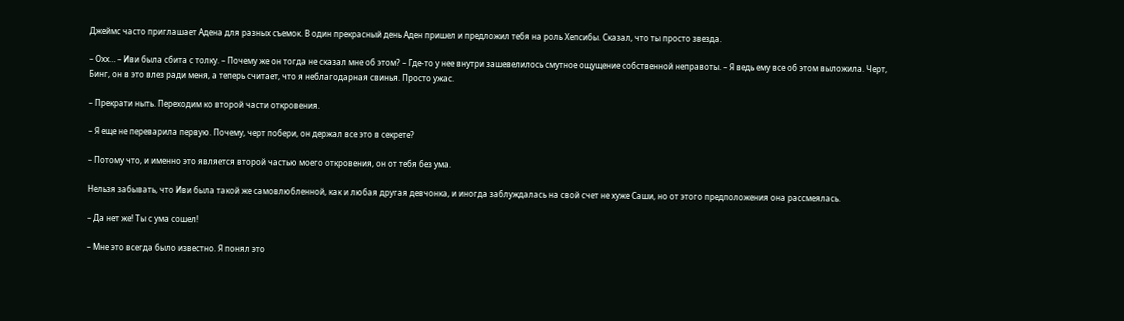Джеймс часто приглашает Адена для разных съемок. В один прекрасный день Аден пришел и предложил тебя на роль Хепсибы. Сказал, что ты просто звезда.

– Охх… – Иви была сбита с толку. – Почему же он тогда не сказал мне об этом? – Где-то у нее внутри зашевелилось смутное ощущение собственной неправоты. – Я ведь ему все об этом выложила. Черт, Бинг, он в это влез ради меня, а теперь считает, что я неблагодарная свинья. Просто ужас.

– Прекрати ныть. Переходим ко второй части откровения.

– Я еще не переварила первую. Почему, черт побери, он держал все это в секрете?

– Потому что, и именно это является второй частью моего откровения, он от тебя без ума.

Нельзя забывать, что Иви была такой же самовлюбленной, как и любая другая девчонка, и иногда заблуждалась на свой счет не хуже Саши, но от этого предположения она рассмеялась.

– Да нет же! Ты с ума сошел!

– Мне это всегда было известно. Я понял это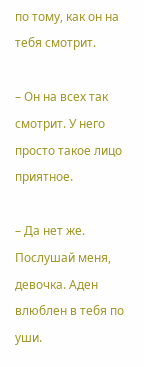по тому, как он на тебя смотрит.

– Он на всех так смотрит. У него просто такое лицо приятное.

– Да нет же. Послушай меня, девочка. Аден влюблен в тебя по уши.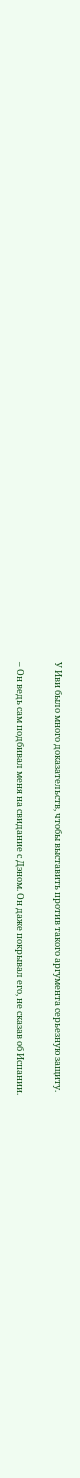У Иви было много доказательств, чтобы выставить против такого аргумента серьезную защиту.

– Он ведь сам подбивал меня на свидание с Дэном. Он даже покрывал его, не сказав об Испании.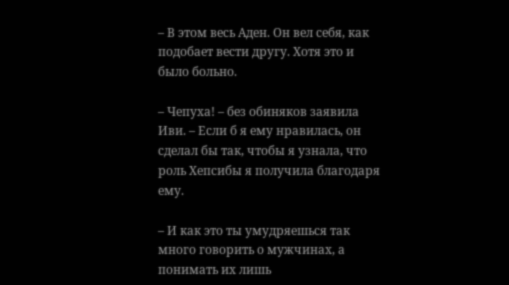– В этом весь Аден. Он вел себя, как подобает вести другу. Хотя это и было больно.

– Чепуха! – без обиняков заявила Иви. – Если б я ему нравилась, он сделал бы так, чтобы я узнала, что роль Хепсибы я получила благодаря ему.

– И как это ты умудряешься так много говорить о мужчинах, а понимать их лишь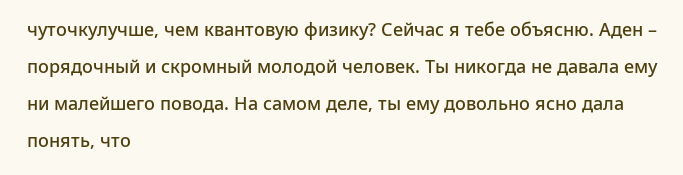чуточкулучше, чем квантовую физику? Сейчас я тебе объясню. Аден – порядочный и скромный молодой человек. Ты никогда не давала ему ни малейшего повода. На самом деле, ты ему довольно ясно дала понять, что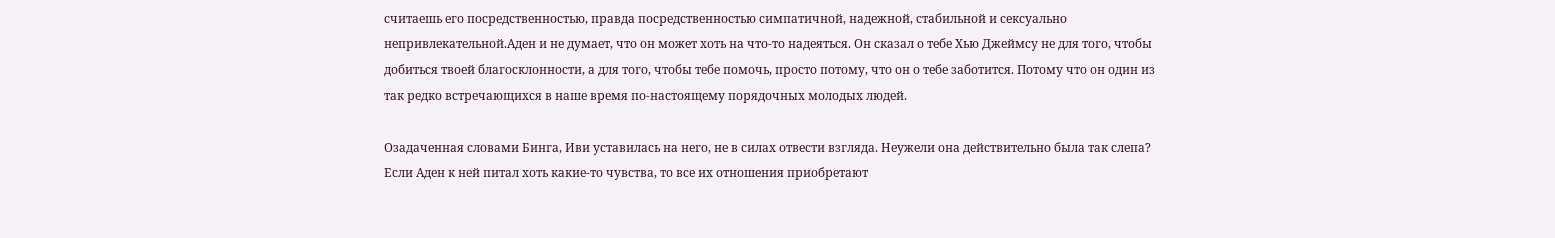считаешь его посредственностью, правда посредственностью симпатичной, надежной, стабильной и сексуально непривлекательной.Аден и не думает, что он может хоть на что-то надеяться. Он сказал о тебе Хью Джеймсу не для того, чтобы добиться твоей благосклонности, а для того, чтобы тебе помочь, просто потому, что он о тебе заботится. Потому что он один из так редко встречающихся в наше время по-настоящему порядочных молодых людей.

Озадаченная словами Бинга, Иви уставилась на него, не в силах отвести взгляда. Неужели она действительно была так слепа? Если Аден к ней питал хоть какие-то чувства, то все их отношения приобретают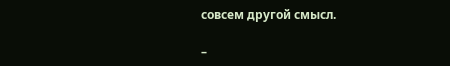совсем другой смысл.

–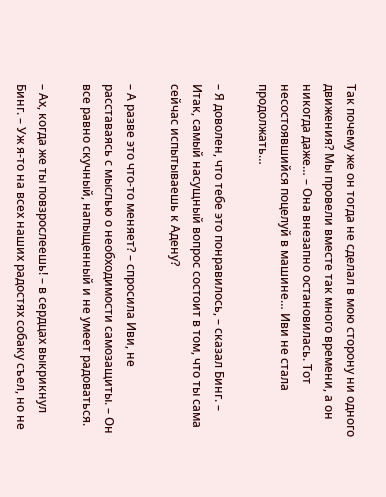Так почему же он тогда не сделал в мою сторону ни одного движения? Мы провели вместе так много времени, а он никогда даже… – Она внезапно остановилась. Тот несостоявшийся поцелуй в машине… Иви не стала продолжать…

– Я доволен, что тебе это понравилось, – сказал Бинг. – Итак, самый насущный вопрос состоит в том, что ты сама сейчас испытываешь к Адену?

– А разве это что-то меняет? – спросила Иви, не расставаясь с мыслью о необходимости самозащиты. – Он все равно скучный, напыщенный и не умеет радоваться.

– Ах, когда же ты повзрослеешь! – в сердцах выкрикнул Бинг. – Уж я-то на всех наших радостях собаку съел, но не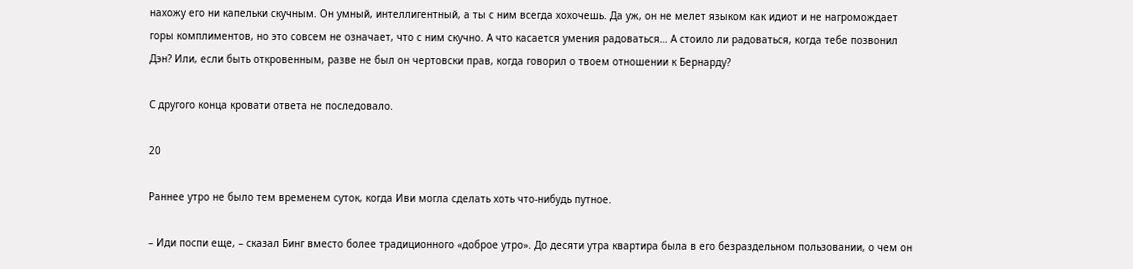нахожу его ни капельки скучным. Он умный, интеллигентный, а ты с ним всегда хохочешь. Да уж, он не мелет языком как идиот и не нагромождает горы комплиментов, но это совсем не означает, что с ним скучно. А что касается умения радоваться… А стоило ли радоваться, когда тебе позвонил Дэн? Или, если быть откровенным, разве не был он чертовски прав, когда говорил о твоем отношении к Бернарду?

С другого конца кровати ответа не последовало.

20

Раннее утро не было тем временем суток, когда Иви могла сделать хоть что-нибудь путное.

– Иди поспи еще, – сказал Бинг вместо более традиционного «доброе утро». До десяти утра квартира была в его безраздельном пользовании, о чем он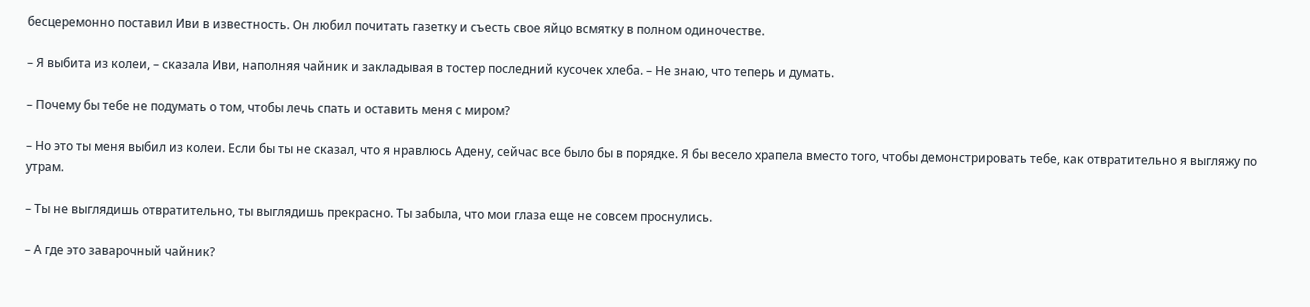бесцеремонно поставил Иви в известность. Он любил почитать газетку и съесть свое яйцо всмятку в полном одиночестве.

– Я выбита из колеи, – сказала Иви, наполняя чайник и закладывая в тостер последний кусочек хлеба. – Не знаю, что теперь и думать.

– Почему бы тебе не подумать о том, чтобы лечь спать и оставить меня с миром?

– Но это ты меня выбил из колеи. Если бы ты не сказал, что я нравлюсь Адену, сейчас все было бы в порядке. Я бы весело храпела вместо того, чтобы демонстрировать тебе, как отвратительно я выгляжу по утрам.

– Ты не выглядишь отвратительно, ты выглядишь прекрасно. Ты забыла, что мои глаза еще не совсем проснулись.

– А где это заварочный чайник?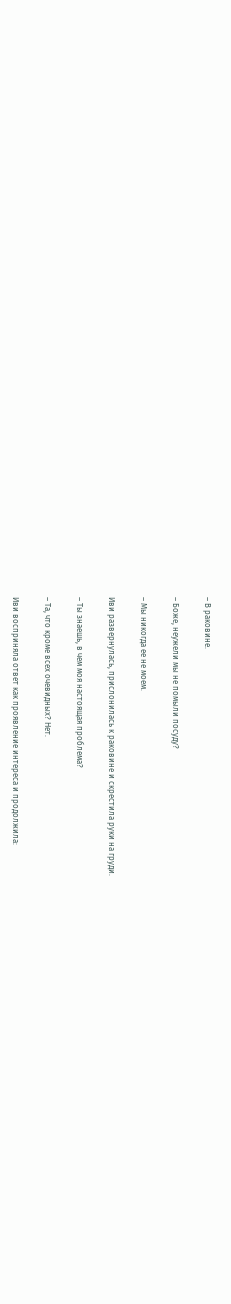– В раковине.

– Боже, неужели мы не помыли посуду?

– Мы никогда ее не моем.

Иви развернулась, прислонилась к раковине и скрестила руки на груди.

– Ты знаешь, в чем моя настоящая проблема?

– Та, что кроме всех очевидных? Нет.

Иви восприняла ответ как проявление интереса и продолжила: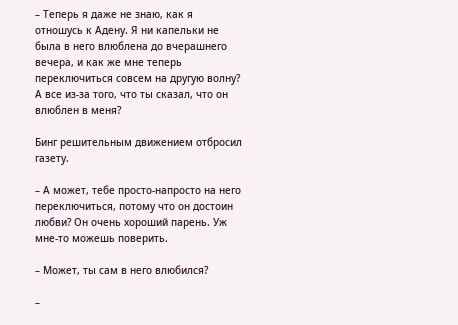– Теперь я даже не знаю, как я отношусь к Адену. Я ни капельки не была в него влюблена до вчерашнего вечера, и как же мне теперь переключиться совсем на другую волну? А все из-за того, что ты сказал, что он влюблен в меня?

Бинг решительным движением отбросил газету.

– А может, тебе просто-напросто на него переключиться, потому что он достоин любви? Он очень хороший парень. Уж мне-то можешь поверить.

– Может, ты сам в него влюбился?

–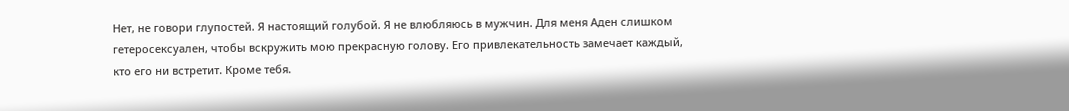Нет, не говори глупостей. Я настоящий голубой. Я не влюбляюсь в мужчин. Для меня Аден слишком гетеросексуален, чтобы вскружить мою прекрасную голову. Его привлекательность замечает каждый, кто его ни встретит. Кроме тебя.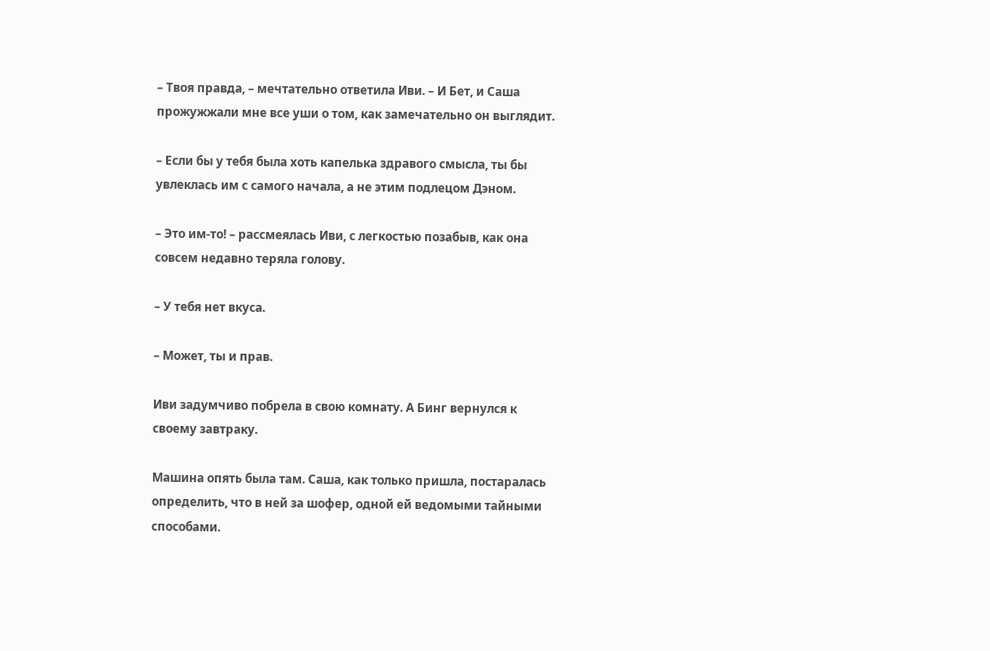– Твоя правда, – мечтательно ответила Иви. – И Бет, и Саша прожужжали мне все уши о том, как замечательно он выглядит.

– Если бы у тебя была хоть капелька здравого смысла, ты бы увлеклась им с самого начала, а не этим подлецом Дэном.

– Это им-то! – рассмеялась Иви, с легкостью позабыв, как она совсем недавно теряла голову.

– У тебя нет вкуса.

– Может, ты и прав.

Иви задумчиво побрела в свою комнату. А Бинг вернулся к своему завтраку.

Машина опять была там. Саша, как только пришла, постаралась определить, что в ней за шофер, одной ей ведомыми тайными способами.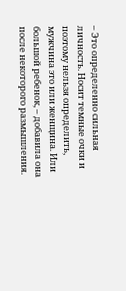– Это определенно сильная личность. Носит темные очки и поэтому нельзя определить, мужчина это или женщина. Или большой ребенок, – добавила она после некоторого размышления.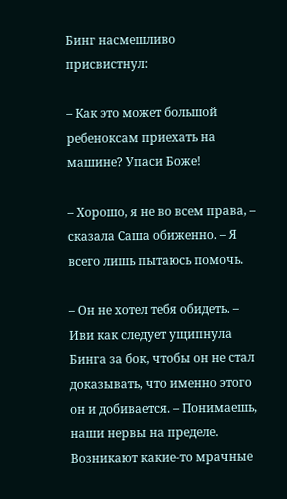Бинг насмешливо присвистнул:

– Как это может большой ребеноксам приехать на машине? Упаси Боже!

– Хорошо, я не во всем права, – сказала Саша обиженно. – Я всего лишь пытаюсь помочь.

– Он не хотел тебя обидеть. – Иви как следует ущипнула Бинга за бок, чтобы он не стал доказывать, что именно этого он и добивается. – Понимаешь, наши нервы на пределе. Возникают какие-то мрачные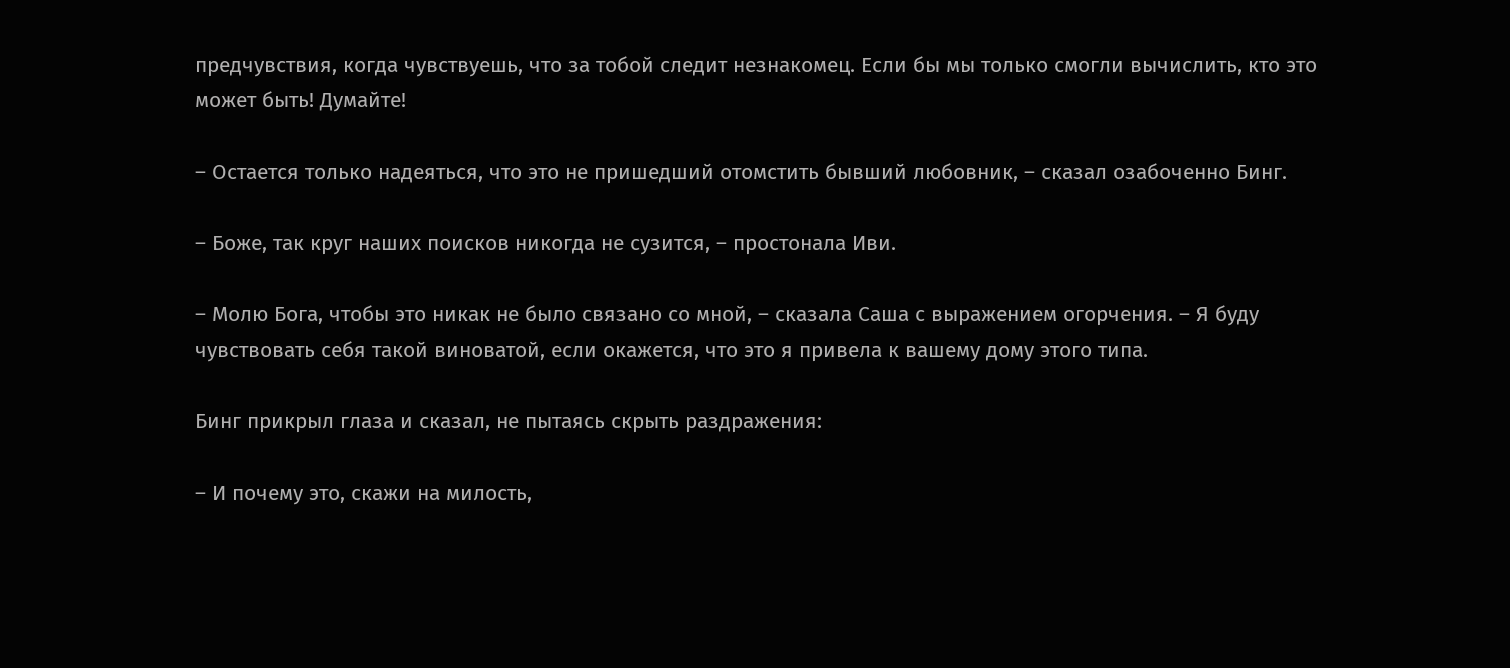предчувствия, когда чувствуешь, что за тобой следит незнакомец. Если бы мы только смогли вычислить, кто это может быть! Думайте!

– Остается только надеяться, что это не пришедший отомстить бывший любовник, – сказал озабоченно Бинг.

– Боже, так круг наших поисков никогда не сузится, – простонала Иви.

– Молю Бога, чтобы это никак не было связано со мной, – сказала Саша с выражением огорчения. – Я буду чувствовать себя такой виноватой, если окажется, что это я привела к вашему дому этого типа.

Бинг прикрыл глаза и сказал, не пытаясь скрыть раздражения:

– И почему это, скажи на милость,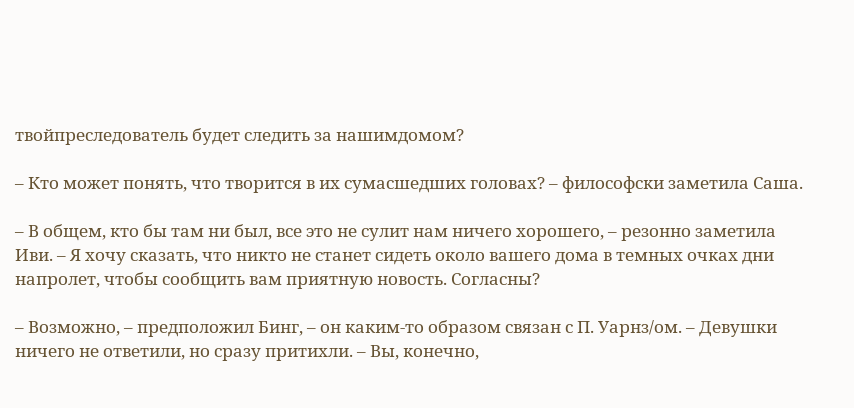твойпреследователь будет следить за нашимдомом?

– Кто может понять, что творится в их сумасшедших головах? – философски заметила Саша.

– В общем, кто бы там ни был, все это не сулит нам ничего хорошего, – резонно заметила Иви. – Я хочу сказать, что никто не станет сидеть около вашего дома в темных очках дни напролет, чтобы сообщить вам приятную новость. Согласны?

– Возможно, – предположил Бинг, – он каким-то образом связан с П. Уарнз/ом. – Девушки ничего не ответили, но сразу притихли. – Вы, конечно,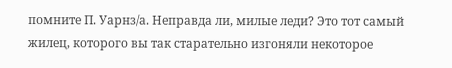помните П. Уарнз/а. Неправда ли, милые леди? Это тот самый жилец, которого вы так старательно изгоняли некоторое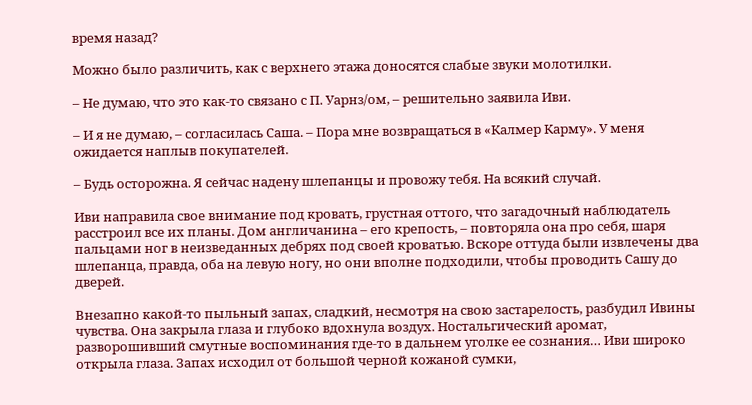время назад?

Можно было различить, как с верхнего этажа доносятся слабые звуки молотилки.

– Не думаю, что это как-то связано с П. Уарнз/ом, – решительно заявила Иви.

– И я не думаю, – согласилась Саша. – Пора мне возвращаться в «Калмер Карму». У меня ожидается наплыв покупателей.

– Будь осторожна. Я сейчас надену шлепанцы и провожу тебя. На всякий случай.

Иви направила свое внимание под кровать, грустная оттого, что загадочный наблюдатель расстроил все их планы. Дом англичанина – его крепость, – повторяла она про себя, шаря пальцами ног в неизведанных дебрях под своей кроватью. Вскоре оттуда были извлечены два шлепанца, правда, оба на левую ногу, но они вполне подходили, чтобы проводить Сашу до дверей.

Внезапно какой-то пыльный запах, сладкий, несмотря на свою застарелость, разбудил Ивины чувства. Она закрыла глаза и глубоко вдохнула воздух. Ностальгический аромат, разворошивший смутные воспоминания где-то в дальнем уголке ее сознания… Иви широко открыла глаза. Запах исходил от большой черной кожаной сумки,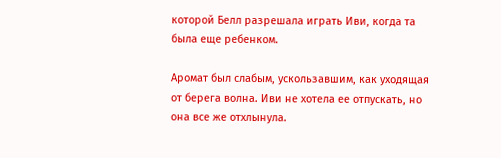которой Белл разрешала играть Иви, когда та была еще ребенком.

Аромат был слабым, ускользавшим, как уходящая от берега волна. Иви не хотела ее отпускать, но она все же отхлынула.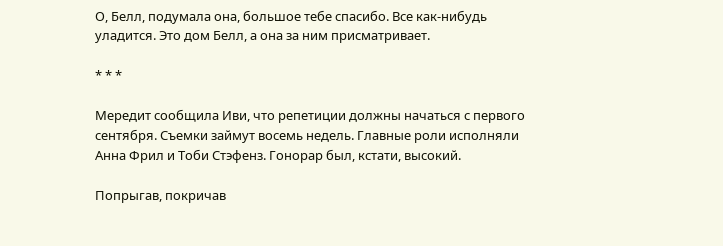О, Белл, подумала она, большое тебе спасибо. Все как-нибудь уладится. Это дом Белл, а она за ним присматривает.

* * *

Мередит сообщила Иви, что репетиции должны начаться с первого сентября. Съемки займут восемь недель. Главные роли исполняли Анна Фрил и Тоби Стэфенз. Гонорар был, кстати, высокий.

Попрыгав, покричав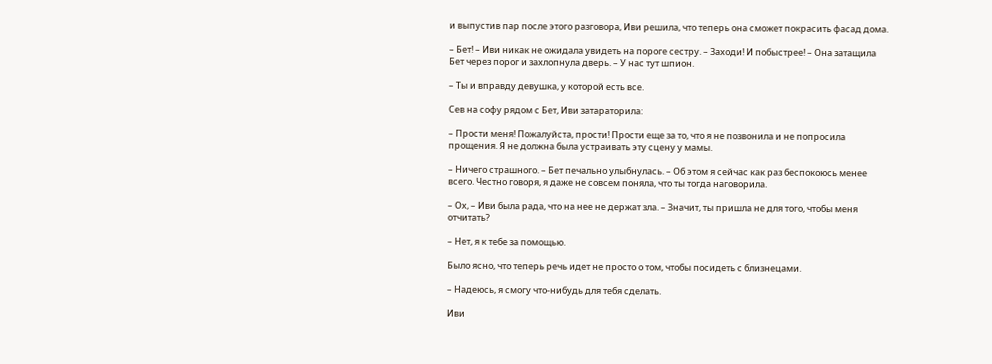и выпустив пар после этого разговора, Иви решила, что теперь она сможет покрасить фасад дома.

– Бет! – Иви никак не ожидала увидеть на пороге сестру. – Заходи! И побыстрее! – Она затащила Бет через порог и захлопнула дверь. – У нас тут шпион.

– Ты и вправду девушка, у которой есть все.

Сев на софу рядом с Бет, Иви затараторила:

– Прости меня! Пожалуйста, прости! Прости еще за то, что я не позвонила и не попросила прощения. Я не должна была устраивать эту сцену у мамы.

– Ничего страшного. – Бет печально улыбнулась. – Об этом я сейчас как раз беспокоюсь менее всего. Честно говоря, я даже не совсем поняла, что ты тогда наговорила.

– Ох, – Иви была рада, что на нее не держат зла. – Значит, ты пришла не для того, чтобы меня отчитать?

– Нет, я к тебе за помощью.

Было ясно, что теперь речь идет не просто о том, чтобы посидеть с близнецами.

– Надеюсь, я смогу что-нибудь для тебя сделать.

Иви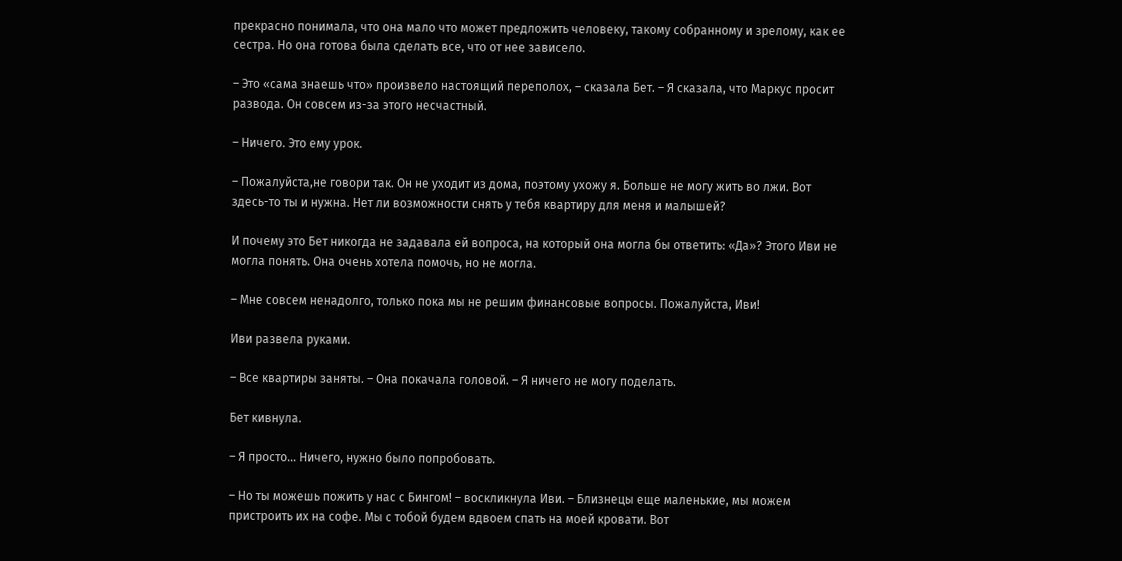прекрасно понимала, что она мало что может предложить человеку, такому собранному и зрелому, как ее сестра. Но она готова была сделать все, что от нее зависело.

– Это «сама знаешь что» произвело настоящий переполох, – сказала Бет. – Я сказала, что Маркус просит развода. Он совсем из-за этого несчастный.

– Ничего. Это ему урок.

– Пожалуйста,не говори так. Он не уходит из дома, поэтому ухожу я. Больше не могу жить во лжи. Вот здесь-то ты и нужна. Нет ли возможности снять у тебя квартиру для меня и малышей?

И почему это Бет никогда не задавала ей вопроса, на который она могла бы ответить: «Да»? Этого Иви не могла понять. Она очень хотела помочь, но не могла.

– Мне совсем ненадолго, только пока мы не решим финансовые вопросы. Пожалуйста, Иви!

Иви развела руками.

– Все квартиры заняты. – Она покачала головой. – Я ничего не могу поделать.

Бет кивнула.

– Я просто… Ничего, нужно было попробовать.

– Но ты можешь пожить у нас с Бингом! – воскликнула Иви. – Близнецы еще маленькие, мы можем пристроить их на софе. Мы с тобой будем вдвоем спать на моей кровати. Вот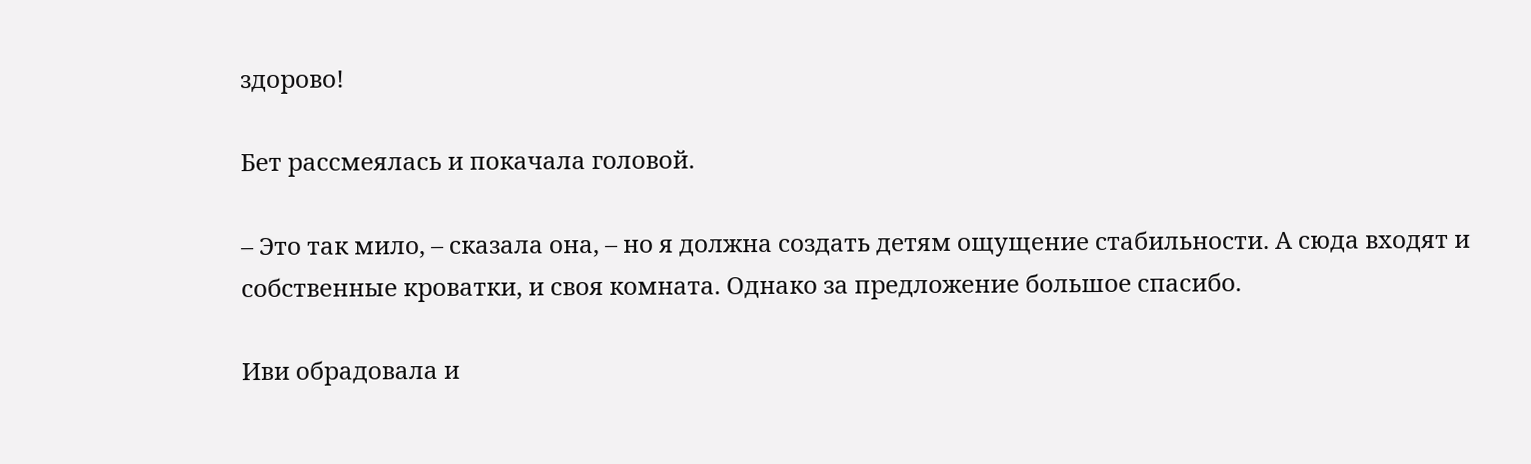здорово!

Бет рассмеялась и покачала головой.

– Это так мило, – сказала она, – но я должна создать детям ощущение стабильности. А сюда входят и собственные кроватки, и своя комната. Однако за предложение большое спасибо.

Иви обрадовала и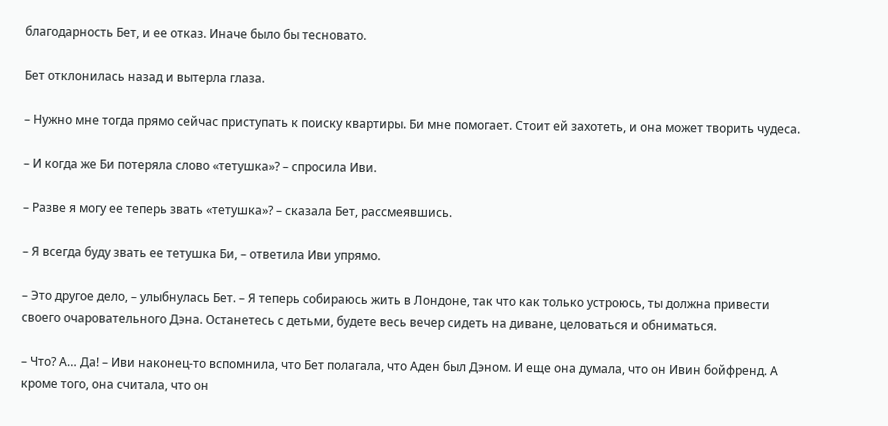благодарность Бет, и ее отказ. Иначе было бы тесновато.

Бет отклонилась назад и вытерла глаза.

– Нужно мне тогда прямо сейчас приступать к поиску квартиры. Би мне помогает. Стоит ей захотеть, и она может творить чудеса.

– И когда же Би потеряла слово «тетушка»? – спросила Иви.

– Разве я могу ее теперь звать «тетушка»? – сказала Бет, рассмеявшись.

– Я всегда буду звать ее тетушка Би, – ответила Иви упрямо.

– Это другое дело, – улыбнулась Бет. – Я теперь собираюсь жить в Лондоне, так что как только устроюсь, ты должна привести своего очаровательного Дэна. Останетесь с детьми, будете весь вечер сидеть на диване, целоваться и обниматься.

– Что? А… Да! – Иви наконец-то вспомнила, что Бет полагала, что Аден был Дэном. И еще она думала, что он Ивин бойфренд. А кроме того, она считала, что он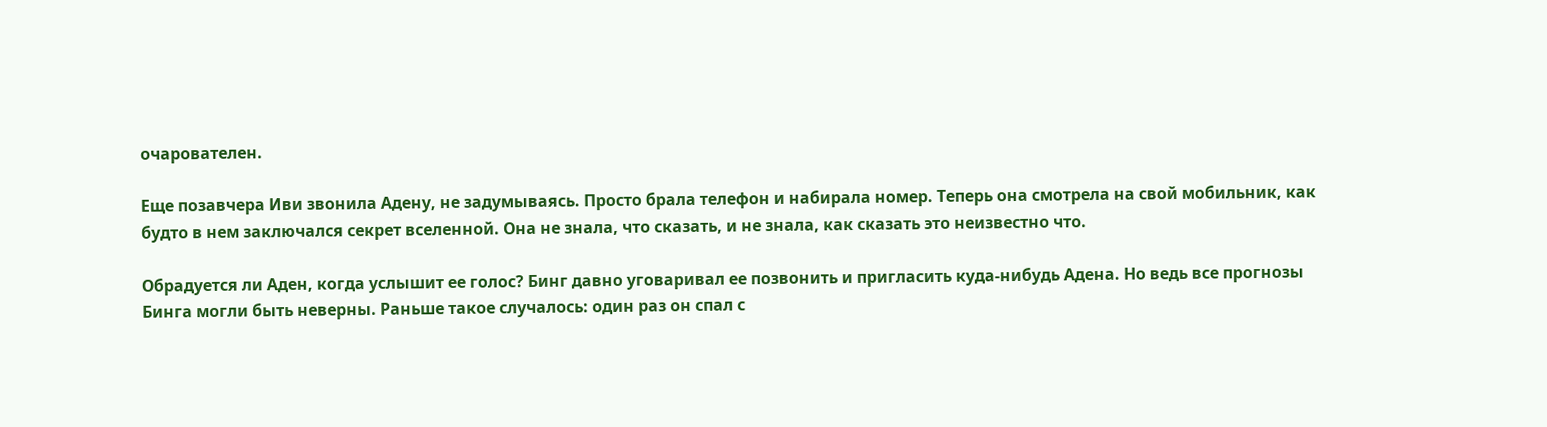очарователен.

Еще позавчера Иви звонила Адену, не задумываясь. Просто брала телефон и набирала номер. Теперь она смотрела на свой мобильник, как будто в нем заключался секрет вселенной. Она не знала, что сказать, и не знала, как сказать это неизвестно что.

Обрадуется ли Аден, когда услышит ее голос? Бинг давно уговаривал ее позвонить и пригласить куда-нибудь Адена. Но ведь все прогнозы Бинга могли быть неверны. Раньше такое случалось: один раз он спал с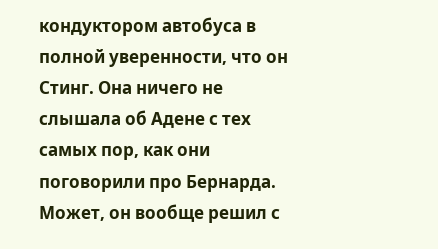кондуктором автобуса в полной уверенности, что он Стинг. Она ничего не слышала об Адене с тех самых пор, как они поговорили про Бернарда. Может, он вообще решил с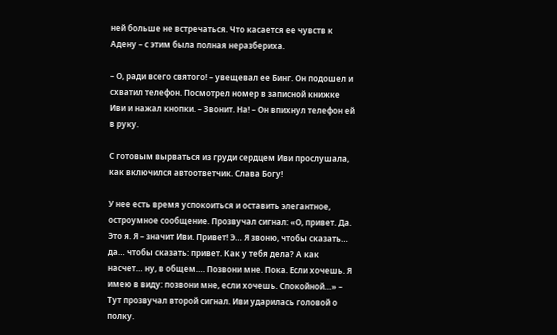ней больше не встречаться. Что касается ее чувств к Адену – с этим была полная неразбериха.

– О, ради всего святого! – увещевал ее Бинг. Он подошел и схватил телефон. Посмотрел номер в записной книжке Иви и нажал кнопки. – Звонит. На! – Он впихнул телефон ей в руку.

С готовым вырваться из груди сердцем Иви прослушала, как включился автоответчик. Слава Богу!

У нее есть время успокоиться и оставить элегантное, остроумное сообщение. Прозвучал сигнал: «О, привет. Да. Это я. Я – значит Иви. Привет! Э… Я звоню, чтобы сказать… да… чтобы сказать: привет. Как у тебя дела? А как насчет… ну, в общем…. Позвони мне. Пока. Если хочешь. Я имею в виду: позвони мне, если хочешь. Спокойной…» – Тут прозвучал второй сигнал. Иви ударилась головой о полку.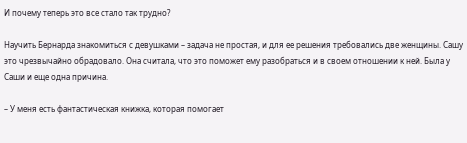И почему теперь это все стало так трудно?

Научить Бернарда знакомиться с девушками – задача не простая, и для ее решения требовались две женщины. Сашу это чрезвычайно обрадовало. Она считала, что это поможет ему разобраться и в своем отношении к ней. Была у Саши и еще одна причина.

– У меня есть фантастическая книжка, которая помогает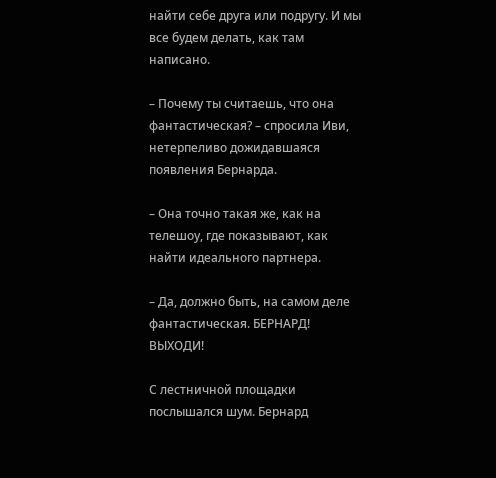найти себе друга или подругу. И мы все будем делать, как там написано.

– Почему ты считаешь, что она фантастическая? – спросила Иви, нетерпеливо дожидавшаяся появления Бернарда.

– Она точно такая же, как на телешоу, где показывают, как найти идеального партнера.

– Да, должно быть, на самом деле фантастическая. БЕРНАРД! ВЫХОДИ!

С лестничной площадки послышался шум. Бернард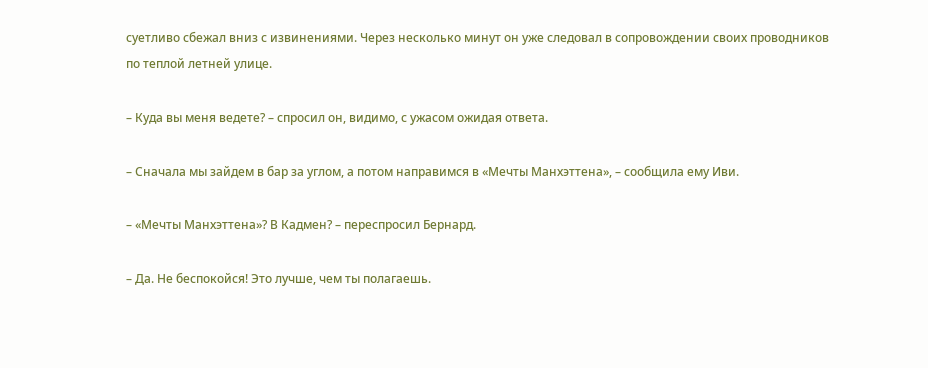суетливо сбежал вниз с извинениями. Через несколько минут он уже следовал в сопровождении своих проводников по теплой летней улице.

– Куда вы меня ведете? – спросил он, видимо, с ужасом ожидая ответа.

– Сначала мы зайдем в бар за углом, а потом направимся в «Мечты Манхэттена», – сообщила ему Иви.

– «Мечты Манхэттена»? В Кадмен? – переспросил Бернард.

– Да. Не беспокойся! Это лучше, чем ты полагаешь.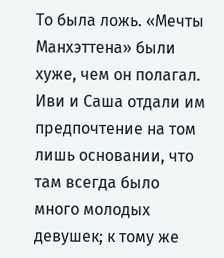То была ложь. «Мечты Манхэттена» были хуже, чем он полагал. Иви и Саша отдали им предпочтение на том лишь основании, что там всегда было много молодых девушек; к тому же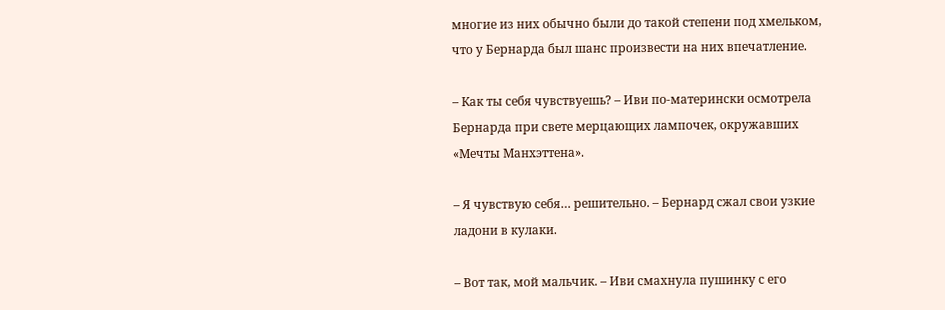многие из них обычно были до такой степени под хмельком, что у Бернарда был шанс произвести на них впечатление.

– Как ты себя чувствуешь? – Иви по-матерински осмотрела Бернарда при свете мерцающих лампочек, окружавших «Мечты Манхэттена».

– Я чувствую себя… решительно. – Бернард сжал свои узкие ладони в кулаки.

– Вот так, мой мальчик. – Иви смахнула пушинку с его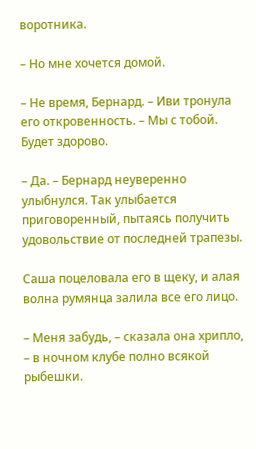воротника.

– Но мне хочется домой.

– Не время, Бернард. – Иви тронула его откровенность. – Мы с тобой. Будет здорово.

– Да. – Бернард неуверенно улыбнулся. Так улыбается приговоренный, пытаясь получить удовольствие от последней трапезы.

Саша поцеловала его в щеку, и алая волна румянца залила все его лицо.

– Меня забудь, – сказала она хрипло, – в ночном клубе полно всякой рыбешки.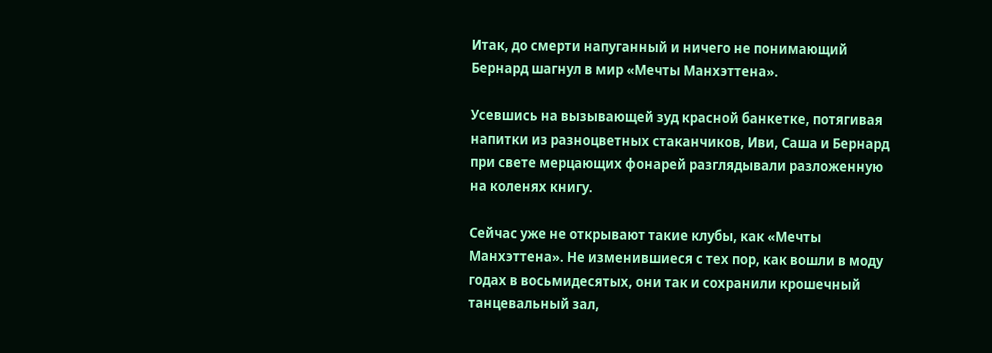Итак, до смерти напуганный и ничего не понимающий Бернард шагнул в мир «Мечты Манхэттена».

Усевшись на вызывающей зуд красной банкетке, потягивая напитки из разноцветных стаканчиков, Иви, Саша и Бернард при свете мерцающих фонарей разглядывали разложенную на коленях книгу.

Сейчас уже не открывают такие клубы, как «Мечты Манхэттена». Не изменившиеся с тех пор, как вошли в моду годах в восьмидесятых, они так и сохранили крошечный танцевальный зал,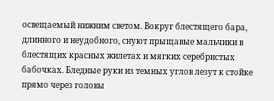освещаемый нижним светом. Вокруг блестящего бара, длинного и неудобного, снуют прыщавые мальчики в блестящих красных жилетах и мягких серебристых бабочках. Бледные руки из темных углов лезут к стойке прямо через головы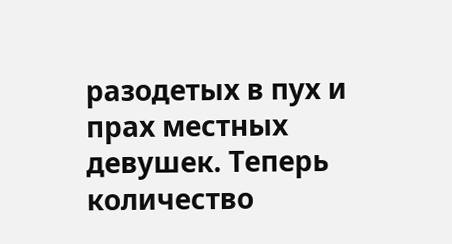разодетых в пух и прах местных девушек. Теперь количество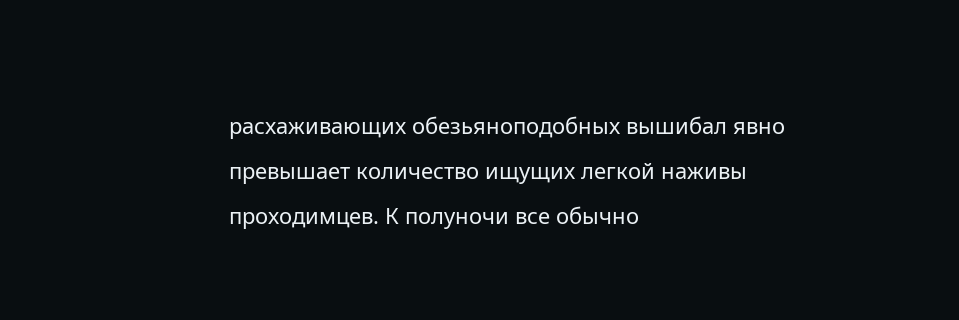расхаживающих обезьяноподобных вышибал явно превышает количество ищущих легкой наживы проходимцев. К полуночи все обычно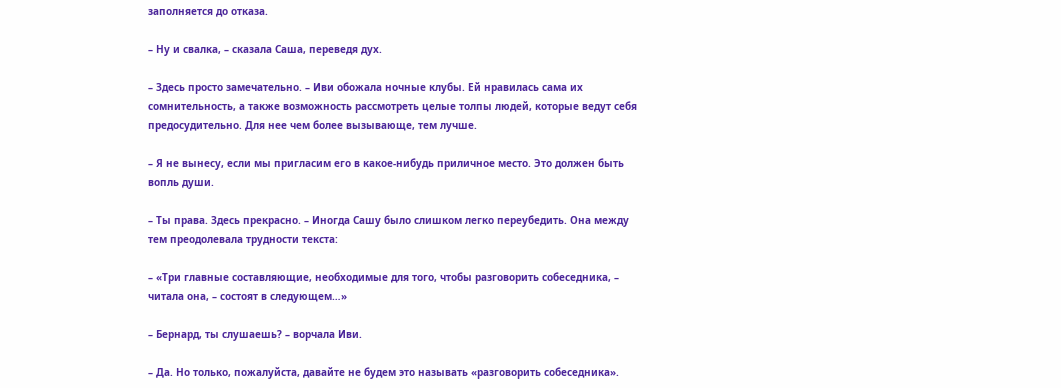заполняется до отказа.

– Ну и свалка, – сказала Саша, переведя дух.

– Здесь просто замечательно. – Иви обожала ночные клубы. Ей нравилась сама их сомнительность, а также возможность рассмотреть целые толпы людей, которые ведут себя предосудительно. Для нее чем более вызывающе, тем лучше.

– Я не вынесу, если мы пригласим его в какое-нибудь приличное место. Это должен быть вопль души.

– Ты права. Здесь прекрасно. – Иногда Сашу было слишком легко переубедить. Она между тем преодолевала трудности текста:

– «Три главные составляющие, необходимые для того, чтобы разговорить собеседника, – читала она, – состоят в следующем…»

– Бернард, ты слушаешь? – ворчала Иви.

– Да. Но только, пожалуйста, давайте не будем это называть «разговорить собеседника».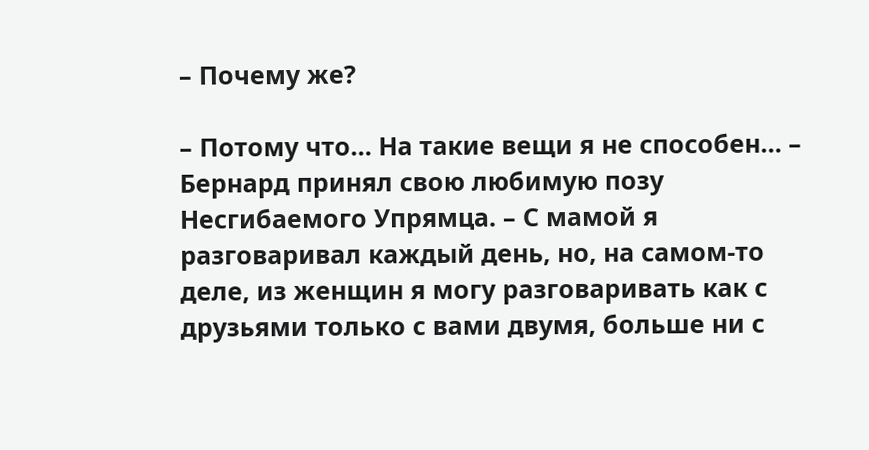– Почему же?

– Потому что… На такие вещи я не способен… – Бернард принял свою любимую позу Несгибаемого Упрямца. – С мамой я разговаривал каждый день, но, на самом-то деле, из женщин я могу разговаривать как с друзьями только с вами двумя, больше ни с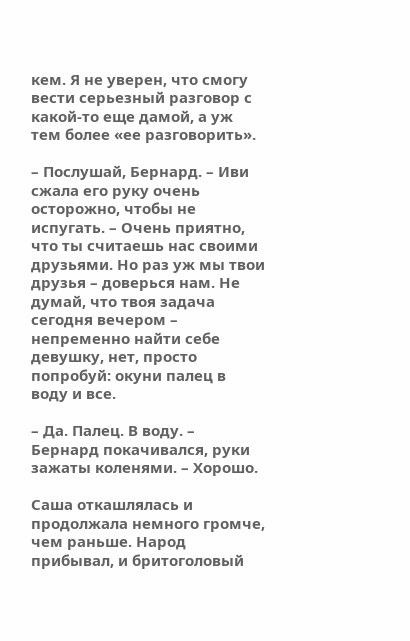кем. Я не уверен, что смогу вести серьезный разговор с какой-то еще дамой, а уж тем более «ее разговорить».

– Послушай, Бернард. – Иви сжала его руку очень осторожно, чтобы не испугать. – Очень приятно, что ты считаешь нас своими друзьями. Но раз уж мы твои друзья – доверься нам. Не думай, что твоя задача сегодня вечером – непременно найти себе девушку, нет, просто попробуй: окуни палец в воду и все.

– Да. Палец. В воду. – Бернард покачивался, руки зажаты коленями. – Хорошо.

Саша откашлялась и продолжала немного громче, чем раньше. Народ прибывал, и бритоголовый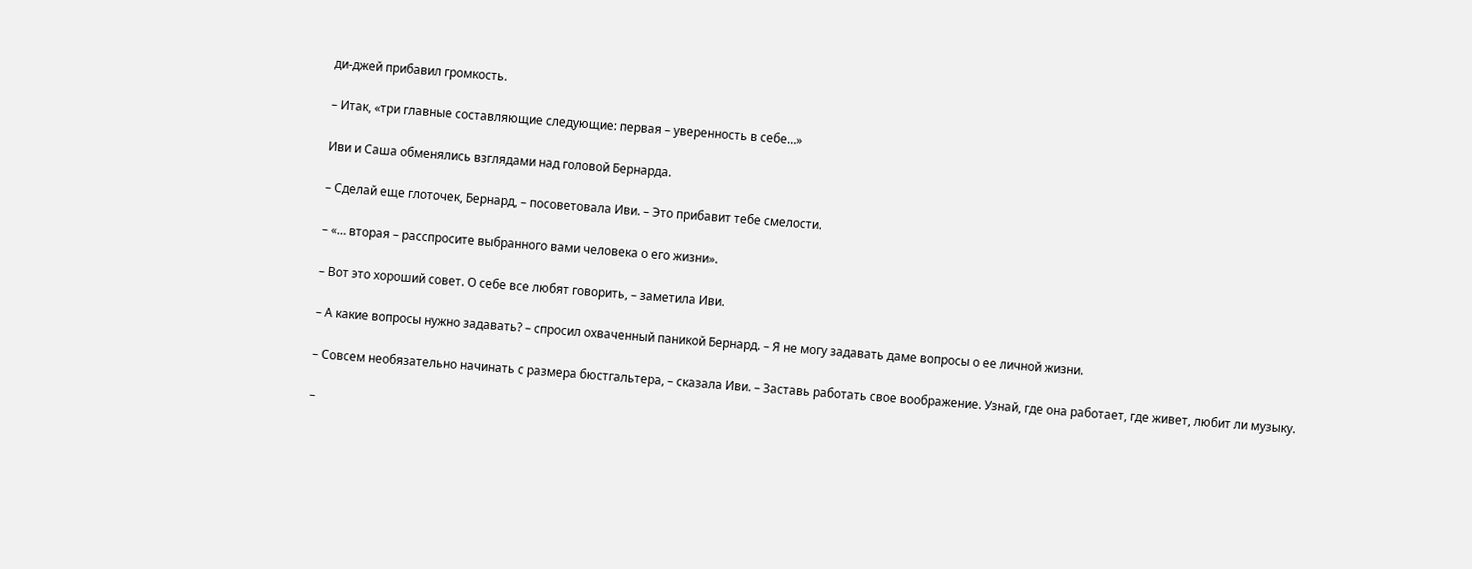ди-джей прибавил громкость.

– Итак, «три главные составляющие следующие: первая – уверенность в себе…»

Иви и Саша обменялись взглядами над головой Бернарда.

– Сделай еще глоточек, Бернард, – посоветовала Иви. – Это прибавит тебе смелости.

– «… вторая – расспросите выбранного вами человека о его жизни».

– Вот это хороший совет. О себе все любят говорить, – заметила Иви.

– А какие вопросы нужно задавать? – спросил охваченный паникой Бернард. – Я не могу задавать даме вопросы о ее личной жизни.

– Совсем необязательно начинать с размера бюстгальтера, – сказала Иви. – Заставь работать свое воображение. Узнай, где она работает, где живет, любит ли музыку.

–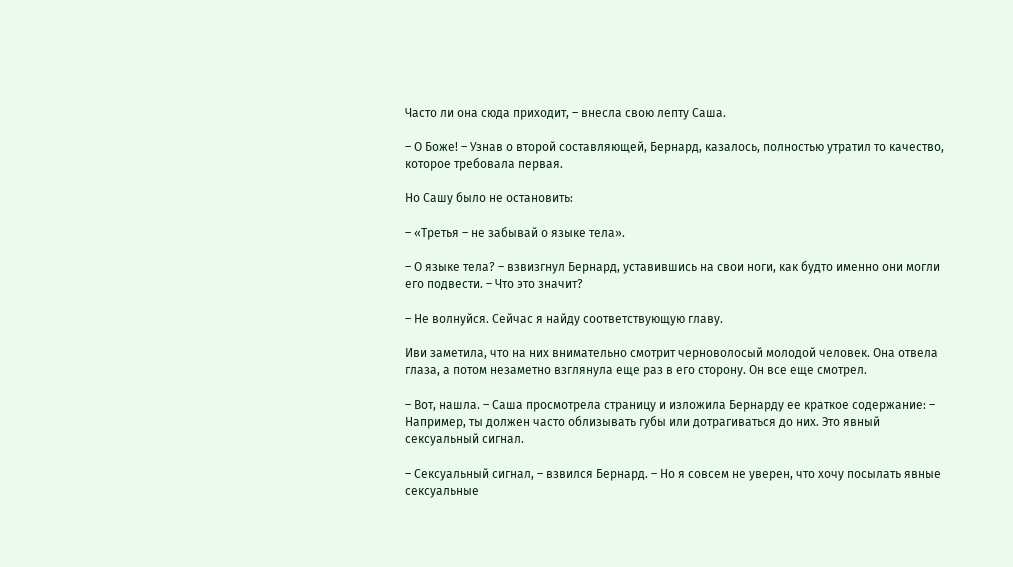Часто ли она сюда приходит, – внесла свою лепту Саша.

– О Боже! – Узнав о второй составляющей, Бернард, казалось, полностью утратил то качество, которое требовала первая.

Но Сашу было не остановить:

– «Третья – не забывай о языке тела».

– О языке тела? – взвизгнул Бернард, уставившись на свои ноги, как будто именно они могли его подвести. – Что это значит?

– Не волнуйся. Сейчас я найду соответствующую главу.

Иви заметила, что на них внимательно смотрит черноволосый молодой человек. Она отвела глаза, а потом незаметно взглянула еще раз в его сторону. Он все еще смотрел.

– Вот, нашла. – Саша просмотрела страницу и изложила Бернарду ее краткое содержание: – Например, ты должен часто облизывать губы или дотрагиваться до них. Это явный сексуальный сигнал.

– Сексуальный сигнал, – взвился Бернард. – Но я совсем не уверен, что хочу посылать явные сексуальные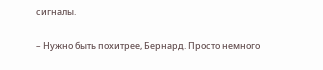сигналы.

– Нужно быть похитрее, Бернард. Просто немного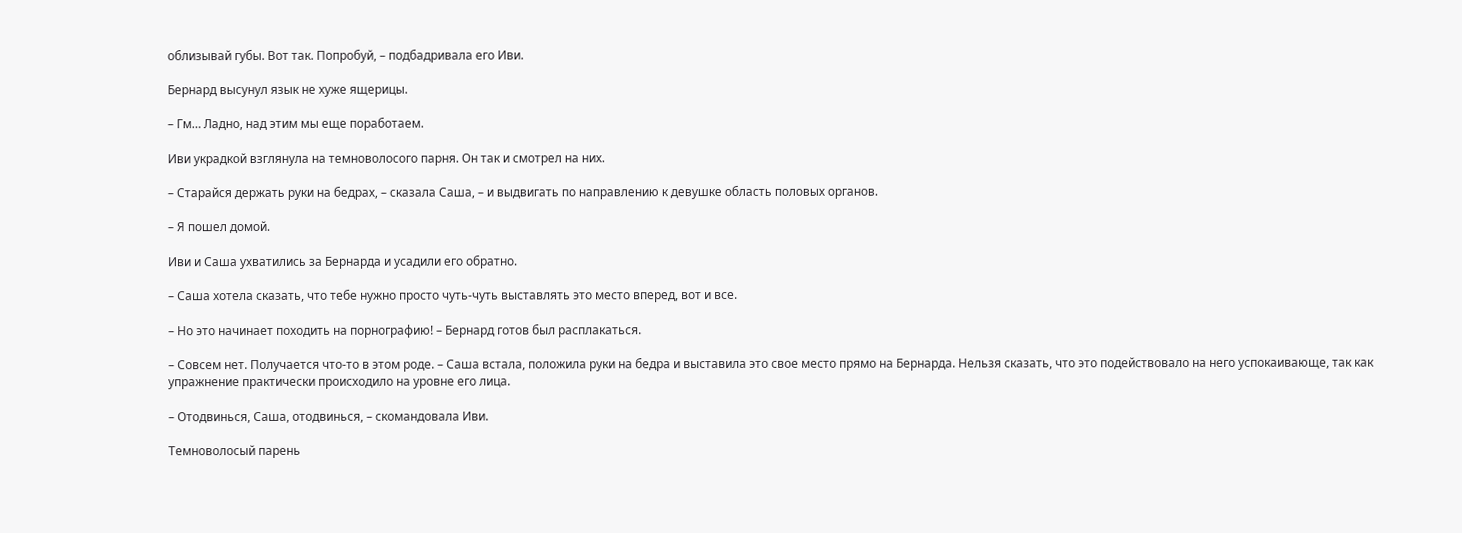облизывай губы. Вот так. Попробуй, – подбадривала его Иви.

Бернард высунул язык не хуже ящерицы.

– Гм… Ладно, над этим мы еще поработаем.

Иви украдкой взглянула на темноволосого парня. Он так и смотрел на них.

– Старайся держать руки на бедрах, – сказала Саша, – и выдвигать по направлению к девушке область половых органов.

– Я пошел домой.

Иви и Саша ухватились за Бернарда и усадили его обратно.

– Саша хотела сказать, что тебе нужно просто чуть-чуть выставлять это место вперед, вот и все.

– Но это начинает походить на порнографию! – Бернард готов был расплакаться.

– Совсем нет. Получается что-то в этом роде. – Саша встала, положила руки на бедра и выставила это свое место прямо на Бернарда. Нельзя сказать, что это подействовало на него успокаивающе, так как упражнение практически происходило на уровне его лица.

– Отодвинься, Саша, отодвинься, – скомандовала Иви.

Темноволосый парень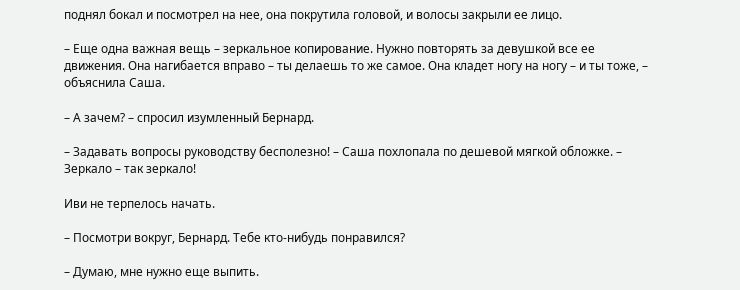поднял бокал и посмотрел на нее, она покрутила головой, и волосы закрыли ее лицо.

– Еще одна важная вещь – зеркальное копирование. Нужно повторять за девушкой все ее движения. Она нагибается вправо – ты делаешь то же самое. Она кладет ногу на ногу – и ты тоже, – объяснила Саша.

– А зачем? – спросил изумленный Бернард.

– Задавать вопросы руководству бесполезно! – Саша похлопала по дешевой мягкой обложке. – Зеркало – так зеркало!

Иви не терпелось начать.

– Посмотри вокруг, Бернард. Тебе кто-нибудь понравился?

– Думаю, мне нужно еще выпить.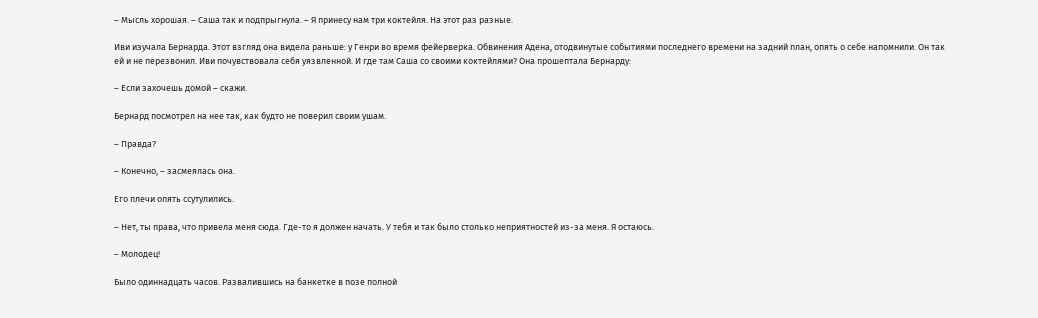– Мысль хорошая. – Саша так и подпрыгнула. – Я принесу нам три коктейля. На этот раз разные.

Иви изучала Бернарда. Этот взгляд она видела раньше: у Генри во время фейерверка. Обвинения Адена, отодвинутые событиями последнего времени на задний план, опять о себе напомнили. Он так ей и не перезвонил. Иви почувствовала себя уязвленной. И где там Саша со своими коктейлями? Она прошептала Бернарду:

– Если захочешь домой – скажи.

Бернард посмотрел на нее так, как будто не поверил своим ушам.

– Правда?

– Конечно, – засмеялась она.

Его плечи опять ссутулились.

– Нет, ты права, что привела меня сюда. Где-то я должен начать. У тебя и так было столько неприятностей из-за меня. Я остаюсь.

– Молодец!

Было одиннадцать часов. Развалившись на банкетке в позе полной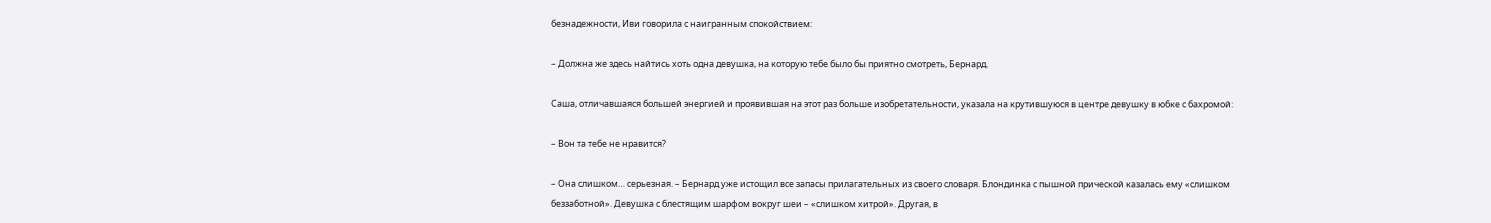безнадежности, Иви говорила с наигранным спокойствием:

– Должна же здесь найтись хоть одна девушка, на которую тебе было бы приятно смотреть, Бернард.

Саша, отличавшаяся большей энергией и проявившая на этот раз больше изобретательности, указала на крутившуюся в центре девушку в юбке с бахромой:

– Вон та тебе не нравится?

– Она слишком… серьезная. – Бернард уже истощил все запасы прилагательных из своего словаря. Блондинка с пышной прической казалась ему «слишком беззаботной». Девушка с блестящим шарфом вокруг шеи – «слишком хитрой». Другая, в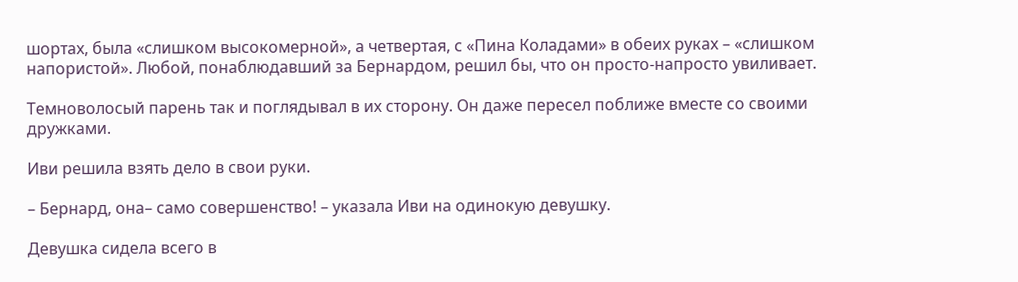шортах, была «слишком высокомерной», а четвертая, с «Пина Коладами» в обеих руках – «слишком напористой». Любой, понаблюдавший за Бернардом, решил бы, что он просто-напросто увиливает.

Темноволосый парень так и поглядывал в их сторону. Он даже пересел поближе вместе со своими дружками.

Иви решила взять дело в свои руки.

– Бернард, она– само совершенство! – указала Иви на одинокую девушку.

Девушка сидела всего в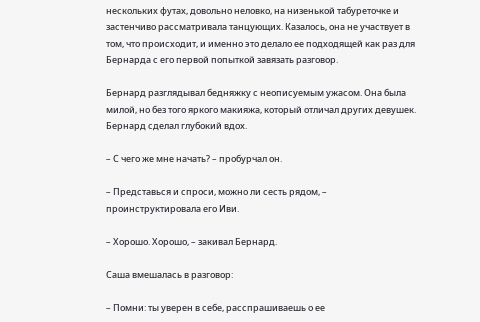нескольких футах, довольно неловко, на низенькой табуреточке и застенчиво рассматривала танцующих. Казалось, она не участвует в том, что происходит, и именно это делало ее подходящей как раз для Бернарда с его первой попыткой завязать разговор.

Бернард разглядывал бедняжку с неописуемым ужасом. Она была милой, но без того яркого макияжа, который отличал других девушек. Бернард сделал глубокий вдох.

– С чего же мне начать? – пробурчал он.

– Представься и спроси, можно ли сесть рядом, – проинструктировала его Иви.

– Хорошо. Хорошо, – закивал Бернард.

Саша вмешалась в разговор:

– Помни: ты уверен в себе, расспрашиваешь о ее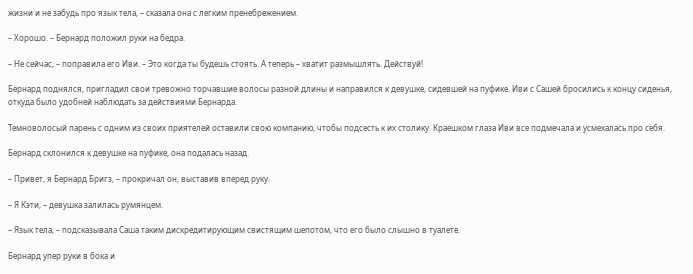жизни и не забудь про язык тела, – сказала она с легким пренебрежением.

– Хорошо. – Бернард положил руки на бедра.

– Не сейчас, – поправила его Иви. – Это когда ты будешь стоять. А теперь – хватит размышлять. Действуй!

Бернард поднялся, пригладил свои тревожно торчавшие волосы разной длины и направился к девушке, сидевшей на пуфике. Иви с Сашей бросились к концу сиденья, откуда было удобней наблюдать за действиями Бернарда.

Темноволосый парень с одним из своих приятелей оставили свою компанию, чтобы подсесть к их столику. Краешком глаза Иви все подмечала и усмехалась про себя.

Бернард склонился к девушке на пуфике, она подалась назад.

– Привет, я Бернард Бригз, – прокричал он, выставив вперед руку.

– Я Кэти, – девушка залилась румянцем.

– Язык тела, – подсказывала Саша таким дискредитирующим свистящим шепотом, что его было слышно в туалете.

Бернард упер руки в бока и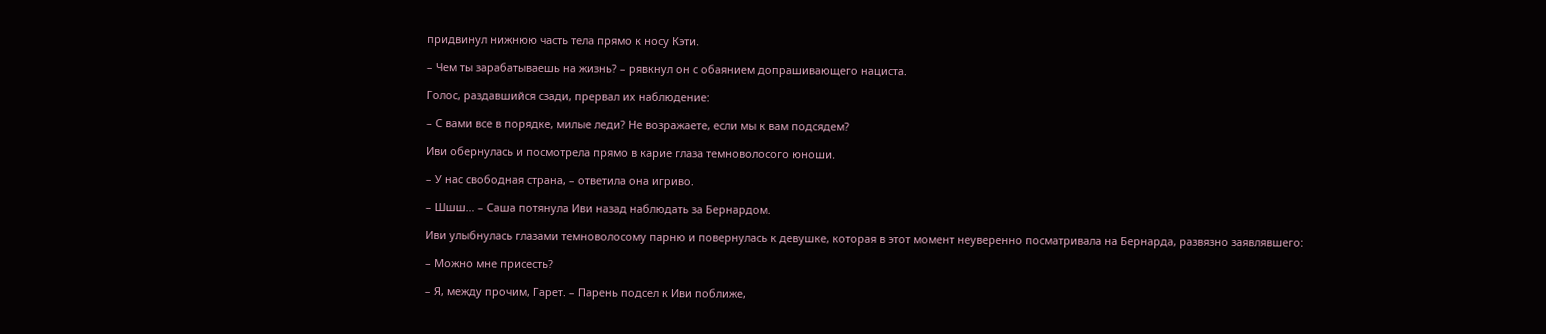придвинул нижнюю часть тела прямо к носу Кэти.

– Чем ты зарабатываешь на жизнь? – рявкнул он с обаянием допрашивающего нациста.

Голос, раздавшийся сзади, прервал их наблюдение:

– С вами все в порядке, милые леди? Не возражаете, если мы к вам подсядем?

Иви обернулась и посмотрела прямо в карие глаза темноволосого юноши.

– У нас свободная страна, – ответила она игриво.

– Шшш… – Саша потянула Иви назад наблюдать за Бернардом.

Иви улыбнулась глазами темноволосому парню и повернулась к девушке, которая в этот момент неуверенно посматривала на Бернарда, развязно заявлявшего:

– Можно мне присесть?

– Я, между прочим, Гарет. – Парень подсел к Иви поближе,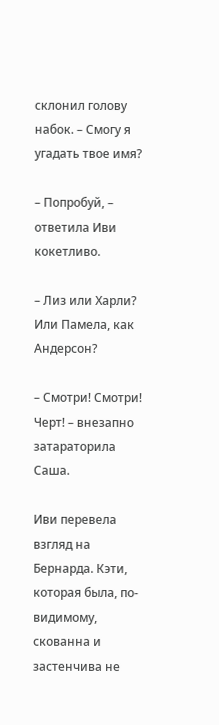склонил голову набок. – Смогу я угадать твое имя?

– Попробуй, – ответила Иви кокетливо.

– Лиз или Харли? Или Памела, как Андерсон?

– Смотри! Смотри! Черт! – внезапно затараторила Саша.

Иви перевела взгляд на Бернарда. Кэти, которая была, по-видимому, скованна и застенчива не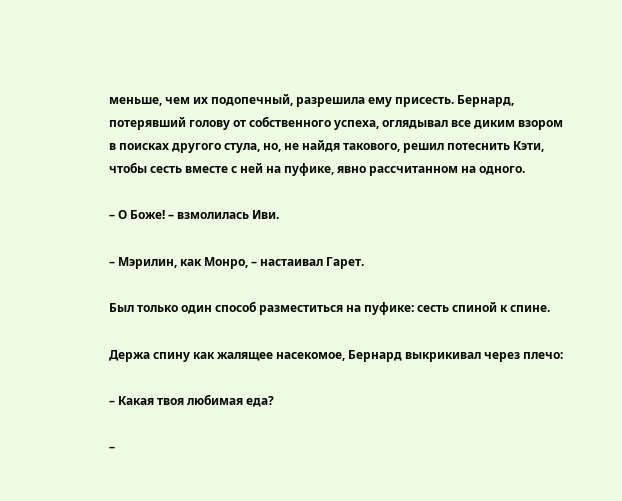меньше, чем их подопечный, разрешила ему присесть. Бернард, потерявший голову от собственного успеха, оглядывал все диким взором в поисках другого стула, но, не найдя такового, решил потеснить Кэти, чтобы сесть вместе с ней на пуфике, явно рассчитанном на одного.

– О Боже! – взмолилась Иви.

– Мэрилин, как Монро, – настаивал Гарет.

Был только один способ разместиться на пуфике: сесть спиной к спине.

Держа спину как жалящее насекомое, Бернард выкрикивал через плечо:

– Какая твоя любимая еда?

–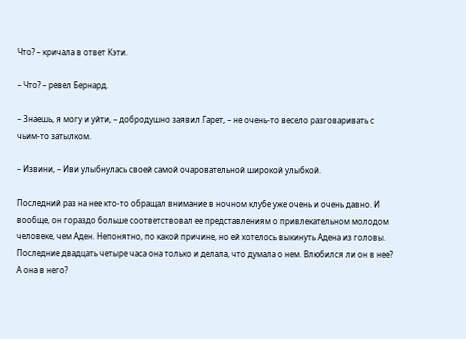Что? – кричала в ответ Кэти.

– Что? – ревел Бернард.

– Знаешь, я могу и уйти, – добродушно заявил Гарет, – не очень-то весело разговаривать с чьим-то затылком.

– Извини, – Иви улыбнулась своей самой очаровательной широкой улыбкой.

Последний раз на нее кто-то обращал внимание в ночном клубе уже очень и очень давно. И вообще, он гораздо больше соответствовал ее представлениям о привлекательном молодом человеке, чем Аден. Непонятно, по какой причине, но ей хотелось выкинуть Адена из головы. Последние двадцать четыре часа она только и делала, что думала о нем. Влюбился ли он в нее? А она в него?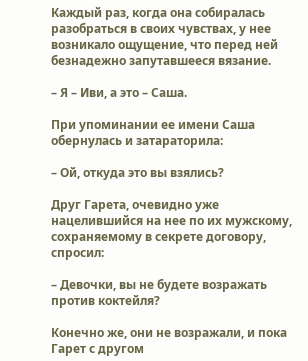Каждый раз, когда она собиралась разобраться в своих чувствах, у нее возникало ощущение, что перед ней безнадежно запутавшееся вязание.

– Я – Иви, а это – Саша.

При упоминании ее имени Саша обернулась и затараторила:

– Ой, откуда это вы взялись?

Друг Гарета, очевидно уже нацелившийся на нее по их мужскому, сохраняемому в секрете договору, спросил:

– Девочки, вы не будете возражать против коктейля?

Конечно же, они не возражали, и пока Гарет с другом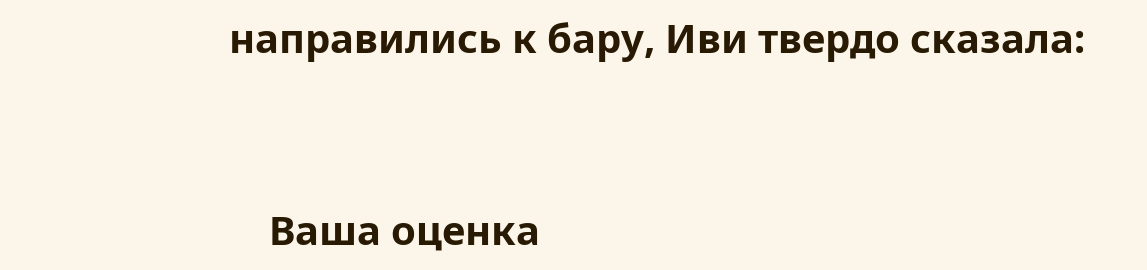направились к бару, Иви твердо сказала:


    Ваша оценка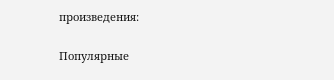произведения:

Популярные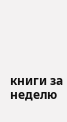книги за неделю